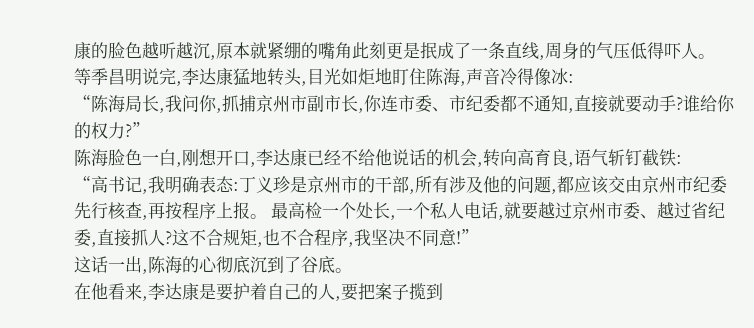康的脸色越听越沉,原本就紧绷的嘴角此刻更是抿成了一条直线,周身的气压低得吓人。
等季昌明说完,李达康猛地转头,目光如炬地盯住陈海,声音冷得像冰:
“陈海局长,我问你,抓捕京州市副市长,你连市委、市纪委都不通知,直接就要动手?谁给你的权力?”
陈海脸色一白,刚想开口,李达康已经不给他说话的机会,转向高育良,语气斩钉截铁:
“高书记,我明确表态:丁义珍是京州市的干部,所有涉及他的问题,都应该交由京州市纪委先行核查,再按程序上报。 最高检一个处长,一个私人电话,就要越过京州市委、越过省纪委,直接抓人?这不合规矩,也不合程序,我坚决不同意!”
这话一出,陈海的心彻底沉到了谷底。
在他看来,李达康是要护着自己的人,要把案子揽到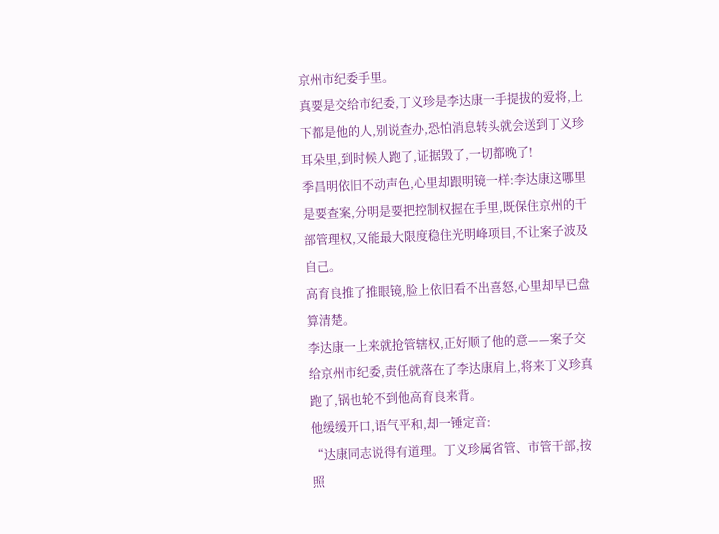京州市纪委手里。
真要是交给市纪委,丁义珍是李达康一手提拔的爱将,上下都是他的人,别说查办,恐怕消息转头就会送到丁义珍耳朵里,到时候人跑了,证据毁了,一切都晚了!
季昌明依旧不动声色,心里却跟明镜一样:李达康这哪里是要查案,分明是要把控制权握在手里,既保住京州的干部管理权,又能最大限度稳住光明峰项目,不让案子波及自己。
高育良推了推眼镜,脸上依旧看不出喜怒,心里却早已盘算清楚。
李达康一上来就抢管辖权,正好顺了他的意——案子交给京州市纪委,责任就落在了李达康肩上,将来丁义珍真跑了,锅也轮不到他高育良来背。
他缓缓开口,语气平和,却一锤定音:
“达康同志说得有道理。丁义珍属省管、市管干部,按照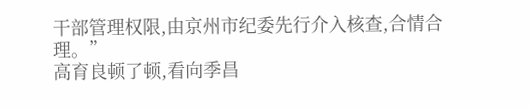干部管理权限,由京州市纪委先行介入核查,合情合理。”
高育良顿了顿,看向季昌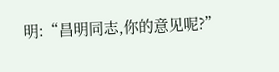明:“昌明同志,你的意见呢?”